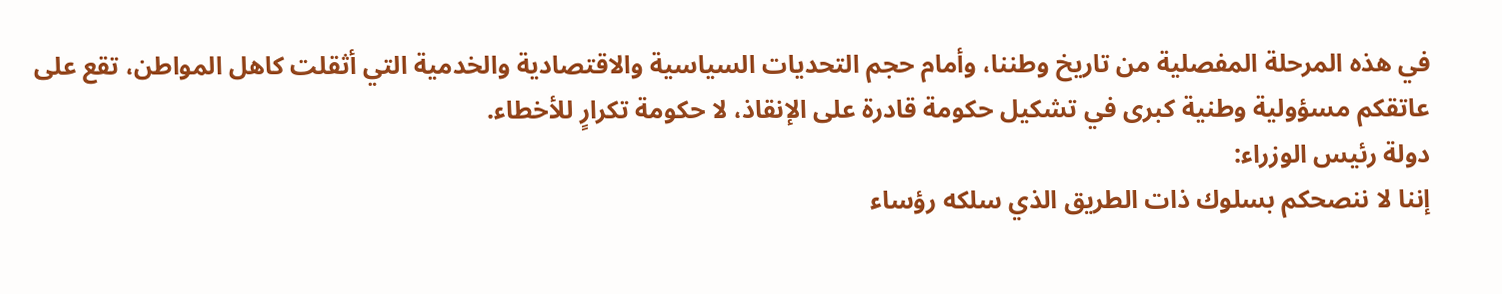في هذه المرحلة المفصلية من تاريخ وطننا، وأمام حجم التحديات السياسية والاقتصادية والخدمية التي أثقلت كاهل المواطن، تقع على عاتقكم مسؤولية وطنية كبرى في تشكيل حكومة قادرة على الإنقاذ، لا حكومة تكرارٍ للأخطاء.
دولة رئيس الوزراء:
إننا لا ننصحكم بسلوك ذات الطريق الذي سلكه رؤساء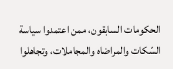الحكومات السابقون، ممن اعتمدوا سياسة السّكات والمراضاه والمجاملات، وتجاهلوا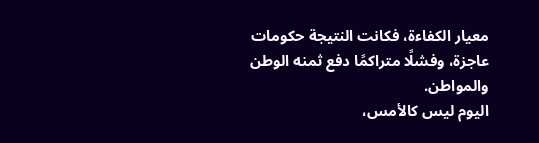معيار الكفاءة، فكانت النتيجة حكومات عاجزة، وفشلًا متراكمًا دفع ثمنه الوطن والمواطن.
اليوم ليس كالأمس،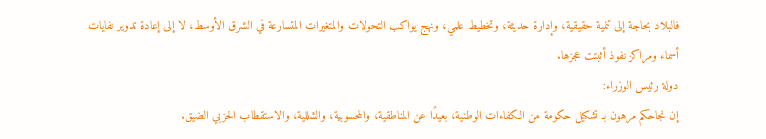فالبلاد بحاجة إلى تنمية حقيقية، وإدارة حديثة، وتخطيط علمي، ونهج يواكب التحولات والمتغيرات المتسارعة في الشرق الأوسط، لا إلى إعادة تدوير نفايات أسماء ومراكز نفوذ أثبتت عجزها.
دولة رئيس الوزراء:
إن نجاحكم مرهون بـ تشكيل حكومة من الكفاءات الوطنية، بعيدًا عن المناطقية، والمحسوبية، والشللية، والاستقطاب الحزبي الضيق.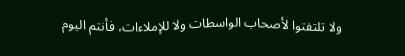ولا تلتفتوا لأصحاب الواسطات ولا للإملاءات، فأنتم اليوم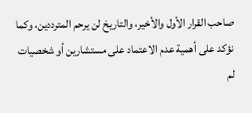صاحب القرار الأول والأخير، والتاريخ لن يرحم المترددين، وكما نؤكد على أهمية عدم الاعتماد على مستشارين أو شخصيات لم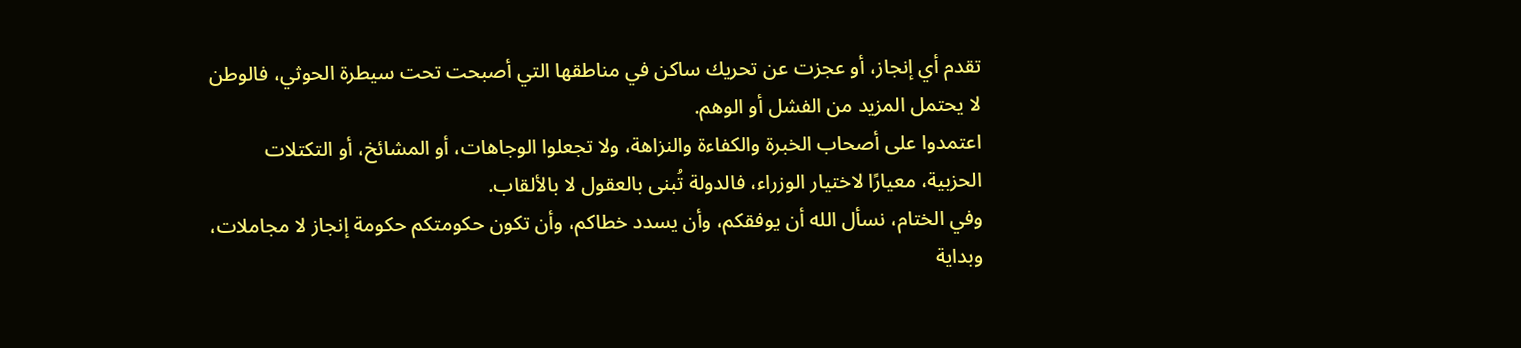تقدم أي إنجاز، أو عجزت عن تحريك ساكن في مناطقها التي أصبحت تحت سيطرة الحوثي، فالوطن لا يحتمل المزيد من الفشل أو الوهم.
اعتمدوا على أصحاب الخبرة والكفاءة والنزاهة، ولا تجعلوا الوجاهات، أو المشائخ، أو التكتلات الحزبية، معيارًا لاختيار الوزراء، فالدولة تُبنى بالعقول لا بالألقاب.
وفي الختام، نسأل الله أن يوفقكم، وأن يسدد خطاكم، وأن تكون حكومتكم حكومة إنجاز لا مجاملات، وبداية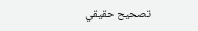تصحيح حقيقي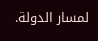لمسار الدولة.